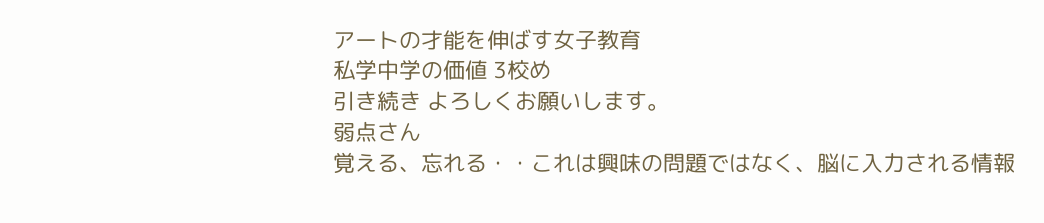アートの才能を伸ばす女子教育
私学中学の価値 3校め
引き続き よろしくお願いします。
弱点さん
覚える、忘れる・・これは興味の問題ではなく、脳に入力される情報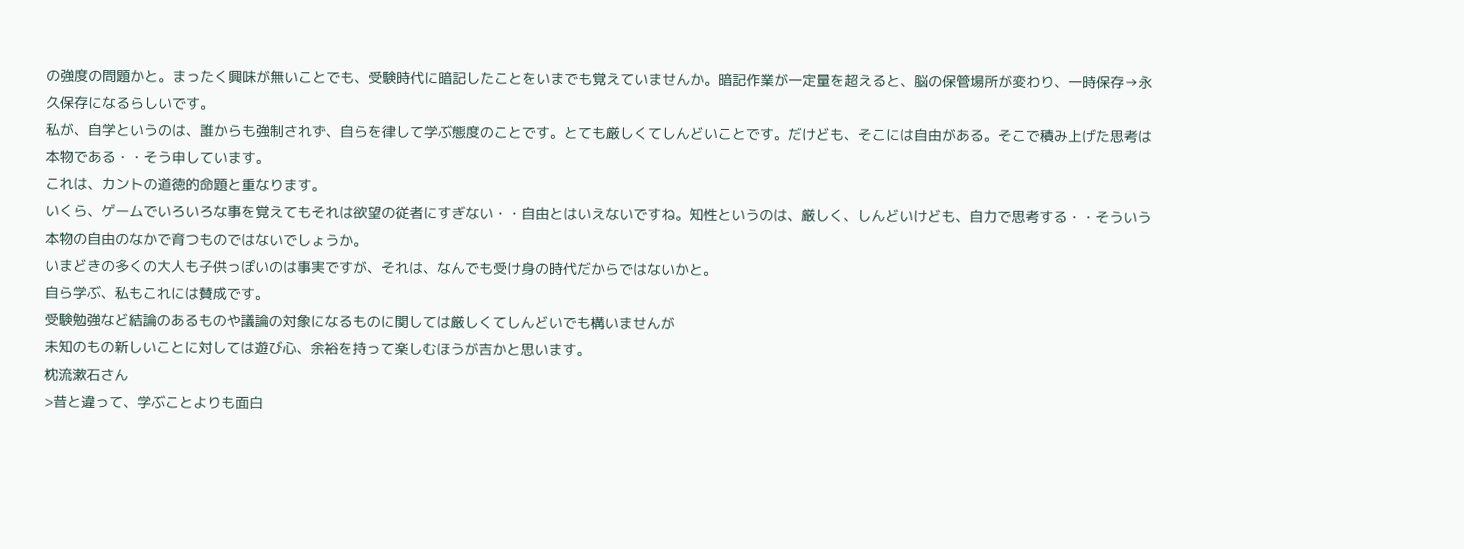の強度の問題かと。まったく興味が無いことでも、受験時代に暗記したことをいまでも覚えていませんか。暗記作業が一定量を超えると、脳の保管場所が変わり、一時保存→永久保存になるらしいです。
私が、自学というのは、誰からも強制されず、自らを律して学ぶ態度のことです。とても厳しくてしんどいことです。だけども、そこには自由がある。そこで積み上げた思考は本物である・・そう申しています。
これは、カントの道徳的命題と重なります。
いくら、ゲームでいろいろな事を覚えてもそれは欲望の従者にすぎない・・自由とはいえないですね。知性というのは、厳しく、しんどいけども、自力で思考する・・そういう本物の自由のなかで育つものではないでしょうか。
いまどきの多くの大人も子供っぽいのは事実ですが、それは、なんでも受け身の時代だからではないかと。
自ら学ぶ、私もこれには賛成です。
受験勉強など結論のあるものや議論の対象になるものに関しては厳しくてしんどいでも構いませんが
未知のもの新しいことに対しては遊び心、余裕を持って楽しむほうが吉かと思います。
枕流漱石さん
>昔と違って、学ぶことよりも面白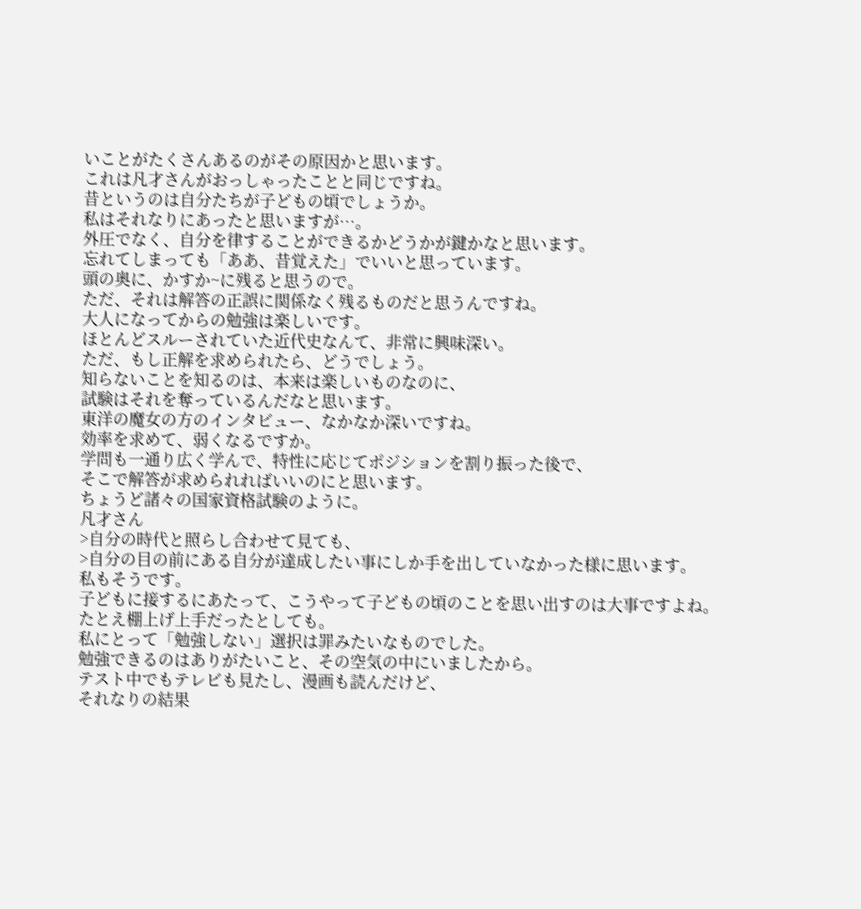いことがたくさんあるのがその原因かと思います。
これは凡才さんがおっしゃったことと同じですね。
昔というのは自分たちが子どもの頃でしょうか。
私はそれなりにあったと思いますが…。
外圧でなく、自分を律することができるかどうかが鍵かなと思います。
忘れてしまっても「ああ、昔覚えた」でいいと思っています。
頭の奥に、かすか~に残ると思うので。
ただ、それは解答の正誤に関係なく残るものだと思うんですね。
大人になってからの勉強は楽しいです。
ほとんどスルーされていた近代史なんて、非常に興味深い。
ただ、もし正解を求められたら、どうでしょう。
知らないことを知るのは、本来は楽しいものなのに、
試験はそれを奪っているんだなと思います。
東洋の魔女の方のインタビュー、なかなか深いですね。
効率を求めて、弱くなるですか。
学問も一通り広く学んで、特性に応じてポジションを割り振った後で、
そこで解答が求められればいいのにと思います。
ちょうど諸々の国家資格試験のように。
凡才さん
>自分の時代と照らし合わせて見ても、
>自分の目の前にある自分が達成したい事にしか手を出していなかった様に思います。
私もそうです。
子どもに接するにあたって、こうやって子どもの頃のことを思い出すのは大事ですよね。
たとえ棚上げ上手だったとしても。
私にとって「勉強しない」選択は罪みたいなものでした。
勉強できるのはありがたいこと、その空気の中にいましたから。
テスト中でもテレビも見たし、漫画も読んだけど、
それなりの結果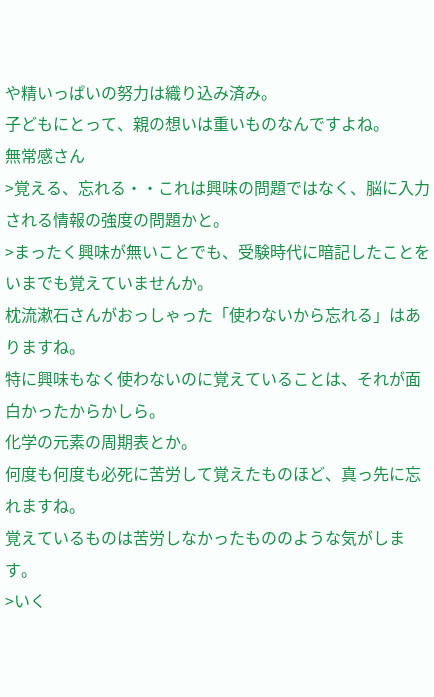や精いっぱいの努力は織り込み済み。
子どもにとって、親の想いは重いものなんですよね。
無常感さん
>覚える、忘れる・・これは興味の問題ではなく、脳に入力される情報の強度の問題かと。
>まったく興味が無いことでも、受験時代に暗記したことをいまでも覚えていませんか。
枕流漱石さんがおっしゃった「使わないから忘れる」はありますね。
特に興味もなく使わないのに覚えていることは、それが面白かったからかしら。
化学の元素の周期表とか。
何度も何度も必死に苦労して覚えたものほど、真っ先に忘れますね。
覚えているものは苦労しなかったもののような気がします。
>いく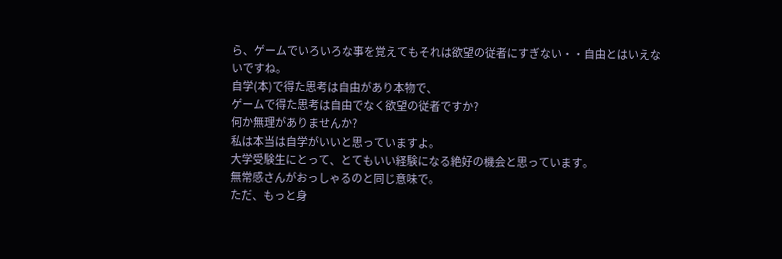ら、ゲームでいろいろな事を覚えてもそれは欲望の従者にすぎない・・自由とはいえないですね。
自学(本)で得た思考は自由があり本物で、
ゲームで得た思考は自由でなく欲望の従者ですか?
何か無理がありませんか?
私は本当は自学がいいと思っていますよ。
大学受験生にとって、とてもいい経験になる絶好の機会と思っています。
無常感さんがおっしゃるのと同じ意味で。
ただ、もっと身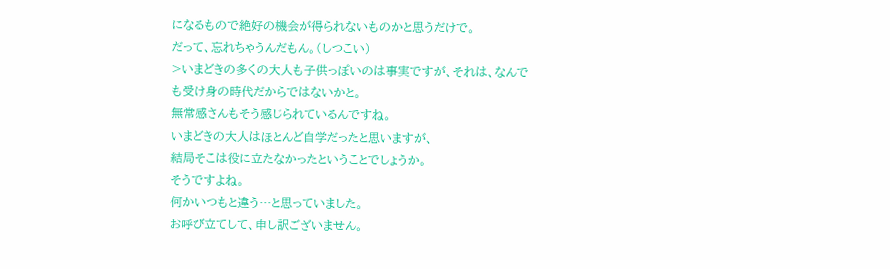になるもので絶好の機会が得られないものかと思うだけで。
だって、忘れちゃうんだもん。(しつこい)
>いまどきの多くの大人も子供っぽいのは事実ですが、それは、なんでも受け身の時代だからではないかと。
無常感さんもそう感じられているんですね。
いまどきの大人はほとんど自学だったと思いますが、
結局そこは役に立たなかったということでしょうか。
そうですよね。
何かいつもと違う…と思っていました。
お呼び立てして、申し訳ございません。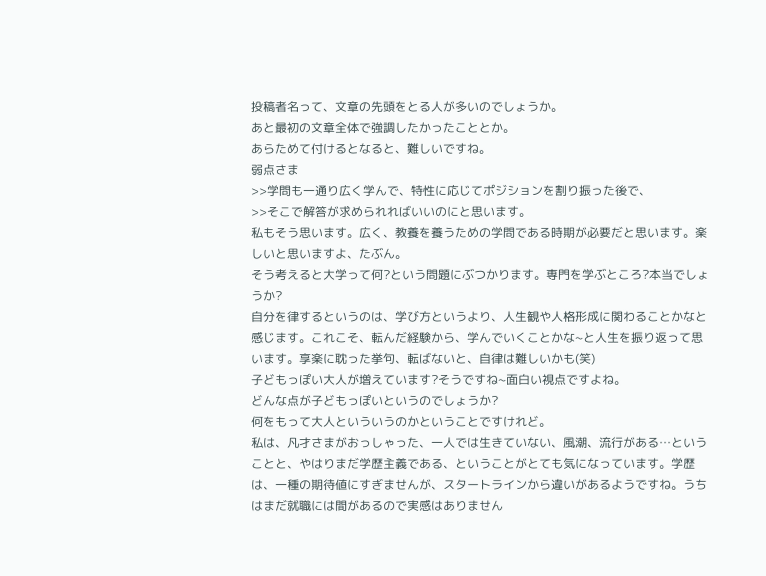投稿者名って、文章の先頭をとる人が多いのでしょうか。
あと最初の文章全体で強調したかったこととか。
あらためて付けるとなると、難しいですね。
弱点さま
>>学問も一通り広く学んで、特性に応じてポジションを割り振った後で、
>>そこで解答が求められればいいのにと思います。
私もそう思います。広く、教養を養うための学問である時期が必要だと思います。楽しいと思いますよ、たぶん。
そう考えると大学って何?という問題にぶつかります。専門を学ぶところ?本当でしょうか?
自分を律するというのは、学び方というより、人生観や人格形成に関わることかなと感じます。これこそ、転んだ経験から、学んでいくことかな~と人生を振り返って思います。享楽に耽った挙句、転ばないと、自律は難しいかも(笑)
子どもっぽい大人が増えています?そうですね~面白い視点ですよね。
どんな点が子どもっぽいというのでしょうか?
何をもって大人といういうのかということですけれど。
私は、凡才さまがおっしゃった、一人では生きていない、風潮、流行がある…ということと、やはりまだ学歴主義である、ということがとても気になっています。学歴は、一種の期待値にすぎませんが、スタートラインから違いがあるようですね。うちはまだ就職には間があるので実感はありません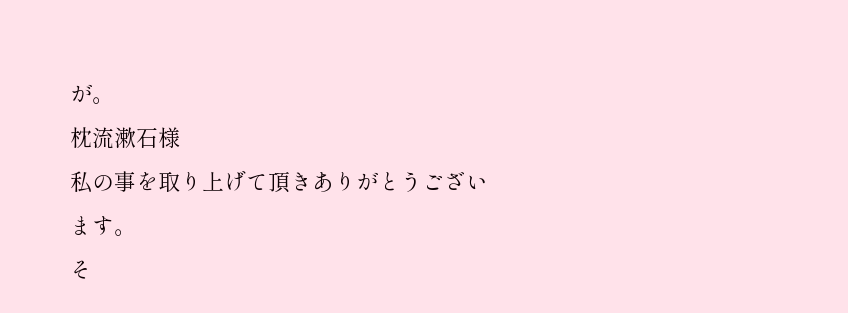が。
枕流漱石様
私の事を取り上げて頂きありがとうございます。
そ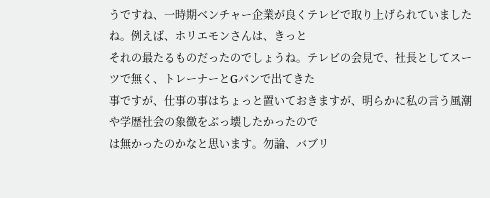うですね、一時期ベンチャー企業が良くテレビで取り上げられていましたね。例えば、ホリエモンさんは、きっと
それの最たるものだったのでしょうね。テレビの会見で、社長としてスーツで無く、トレーナーとGパンで出てきた
事ですが、仕事の事はちょっと置いておきますが、明らかに私の言う風潮や学歴社会の象徴をぶっ壊したかったので
は無かったのかなと思います。勿論、バブリ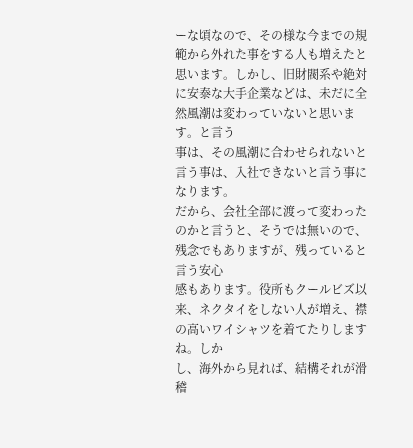ーな頃なので、その様な今までの規範から外れた事をする人も増えたと
思います。しかし、旧財閥系や絶対に安泰な大手企業などは、未だに全然風潮は変わっていないと思います。と言う
事は、その風潮に合わせられないと言う事は、入社できないと言う事になります。
だから、会社全部に渡って変わったのかと言うと、そうでは無いので、残念でもありますが、残っていると言う安心
感もあります。役所もクールビズ以来、ネクタイをしない人が増え、襟の高いワイシャツを着てたりしますね。しか
し、海外から見れば、結構それが滑稽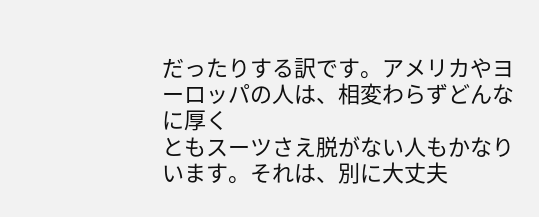だったりする訳です。アメリカやヨーロッパの人は、相変わらずどんなに厚く
ともスーツさえ脱がない人もかなりいます。それは、別に大丈夫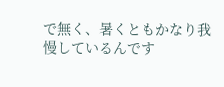で無く、暑くともかなり我慢しているんです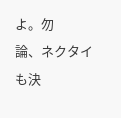よ。勿
論、ネクタイも決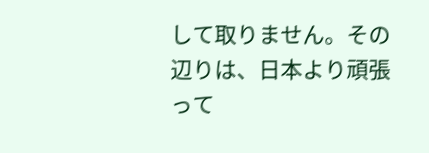して取りません。その辺りは、日本より頑張って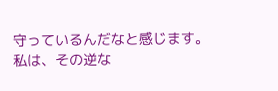守っているんだなと感じます。
私は、その逆な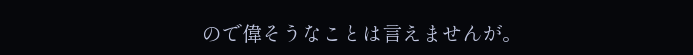ので偉そうなことは言えませんが。